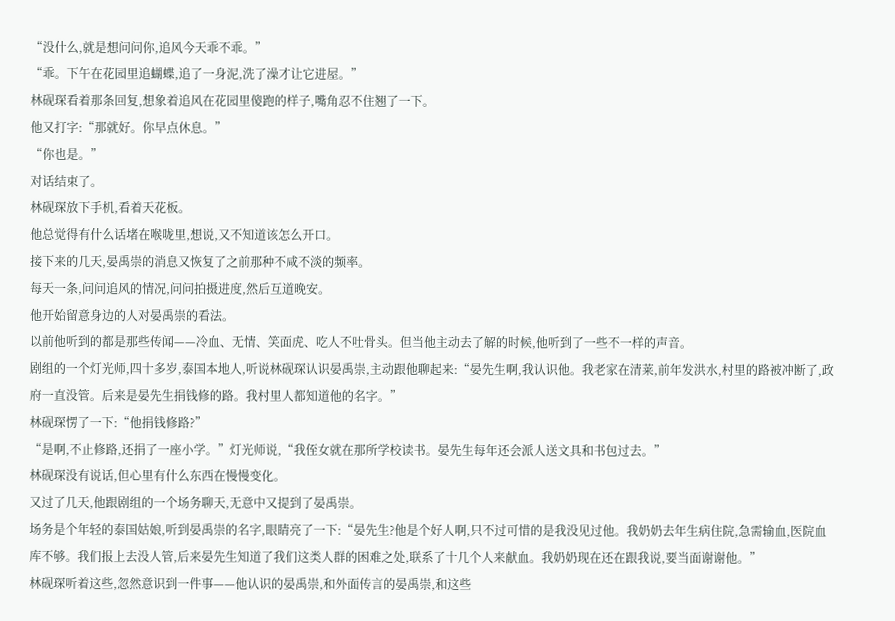“没什么,就是想问问你,追风今天乖不乖。”
“乖。下午在花园里追蝴蝶,追了一身泥,洗了澡才让它进屋。”
林砚琛看着那条回复,想象着追风在花园里傻跑的样子,嘴角忍不住翘了一下。
他又打字:“那就好。你早点休息。”
“你也是。”
对话结束了。
林砚琛放下手机,看着天花板。
他总觉得有什么话堵在喉咙里,想说,又不知道该怎么开口。
接下来的几天,晏禹崇的消息又恢复了之前那种不咸不淡的频率。
每天一条,问问追风的情况,问问拍摄进度,然后互道晚安。
他开始留意身边的人对晏禹崇的看法。
以前他听到的都是那些传闻——冷血、无情、笑面虎、吃人不吐骨头。但当他主动去了解的时候,他听到了一些不一样的声音。
剧组的一个灯光师,四十多岁,泰国本地人,听说林砚琛认识晏禹崇,主动跟他聊起来:“晏先生啊,我认识他。我老家在清莱,前年发洪水,村里的路被冲断了,政府一直没管。后来是晏先生捐钱修的路。我村里人都知道他的名字。”
林砚琛愣了一下:“他捐钱修路?”
“是啊,不止修路,还捐了一座小学。”灯光师说,“我侄女就在那所学校读书。晏先生每年还会派人送文具和书包过去。”
林砚琛没有说话,但心里有什么东西在慢慢变化。
又过了几天,他跟剧组的一个场务聊天,无意中又提到了晏禹崇。
场务是个年轻的泰国姑娘,听到晏禹崇的名字,眼睛亮了一下:“晏先生?他是个好人啊,只不过可惜的是我没见过他。我奶奶去年生病住院,急需输血,医院血库不够。我们报上去没人管,后来晏先生知道了我们这类人群的困难之处,联系了十几个人来献血。我奶奶现在还在跟我说,要当面谢谢他。”
林砚琛听着这些,忽然意识到一件事——他认识的晏禹崇,和外面传言的晏禹崇,和这些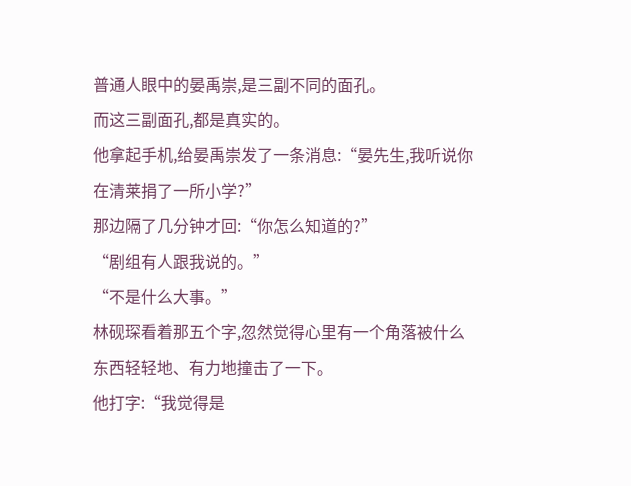普通人眼中的晏禹崇,是三副不同的面孔。
而这三副面孔,都是真实的。
他拿起手机,给晏禹崇发了一条消息:“晏先生,我听说你在清莱捐了一所小学?”
那边隔了几分钟才回:“你怎么知道的?”
“剧组有人跟我说的。”
“不是什么大事。”
林砚琛看着那五个字,忽然觉得心里有一个角落被什么东西轻轻地、有力地撞击了一下。
他打字:“我觉得是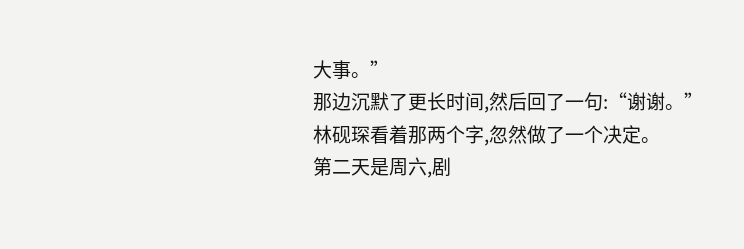大事。”
那边沉默了更长时间,然后回了一句:“谢谢。”
林砚琛看着那两个字,忽然做了一个决定。
第二天是周六,剧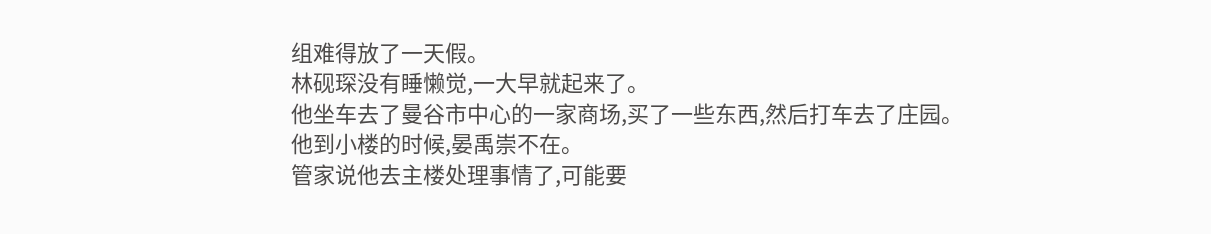组难得放了一天假。
林砚琛没有睡懒觉,一大早就起来了。
他坐车去了曼谷市中心的一家商场,买了一些东西,然后打车去了庄园。
他到小楼的时候,晏禹崇不在。
管家说他去主楼处理事情了,可能要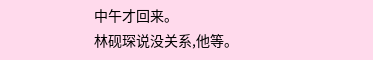中午才回来。
林砚琛说没关系,他等。